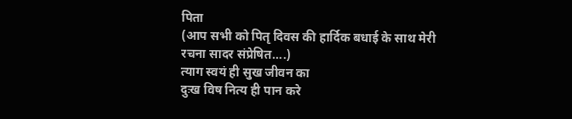पिता
(आप सभी को पितृ दिवस की हार्दिक बधाई के साथ मेरी रचना सादर संप्रेषित….)
त्याग स्वयं ही सुख जीवन का
दुःख विष नित्य ही पान करे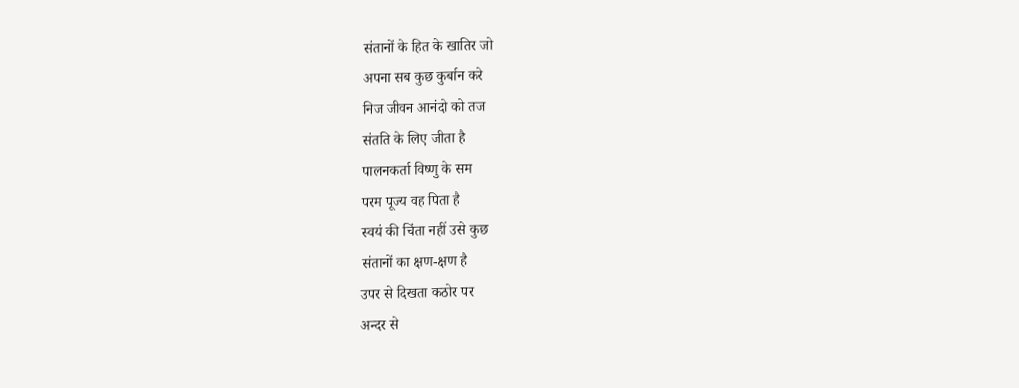संतानों के हित के खातिर जो
अपना सब कुछ कुर्बान करे
निज जीवन आनंदो को तज
संतति के लिए जीता है
पालनकर्ता विष्णु के सम
परम पूज्य वह पिता है
स्वयं की चिंता नहीं उसे कुछ
संतानों का क्षण-क्षण है
उपर से दिखता कठोर पर
अन्दर से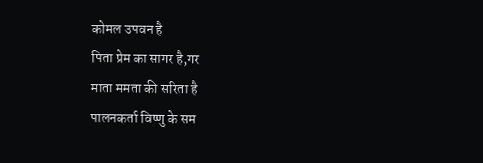कोमल उपवन है
पिता प्रेम का सागर है,गर
माता ममता की सरिता है
पालनकर्ता विष्णु के सम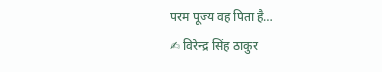परम पूज्य वह पिता है…
✍ विरेन्द्र सिंह ठाकुर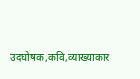उदघोषक,कवि,व्याख्याकार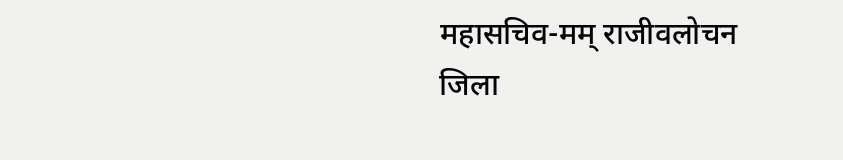महासचिव-मम् राजीवलोचन
जिला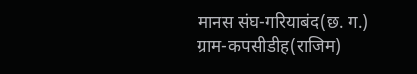मानस संघ-गरियाबंद(छ. ग.)
ग्राम-कपसीडीह(राजिम)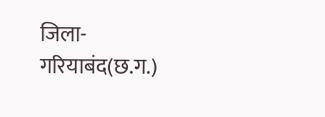जिला-गरियाबंद(छ.ग.)